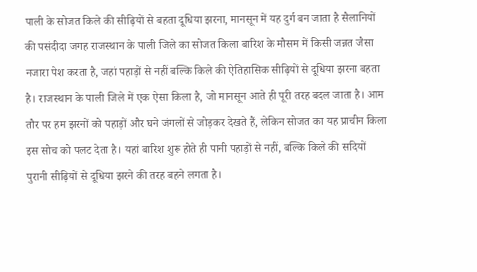पाली के सोजत किले की सीढ़ियों से बहता दूधिया झरना, मानसून में यह दुर्ग बन जाता है सैलानियों की पसंदीदा जगह राजस्थान के पाली जिले का सोजत किला बारिश के मौसम में किसी जन्नत जैसा नजारा पेश करता है, जहां पहाड़ों से नहीं बल्कि किले की ऐतिहासिक सीढ़ियों से दूधिया झरना बहता है। राजस्थान के पाली जिले में एक ऐसा किला है, जो मानसून आते ही पूरी तरह बदल जाता है। आम तौर पर हम झरनों को पहाड़ों और घने जंगलों से जोड़कर देखते हैं, लेकिन सोजत का यह प्राचीन किला इस सोच को पलट देता है। यहां बारिश शुरू होते ही पानी पहाड़ों से नहीं, बल्कि किले की सदियों पुरानी सीढ़ियों से दूधिया झरने की तरह बहने लगता है।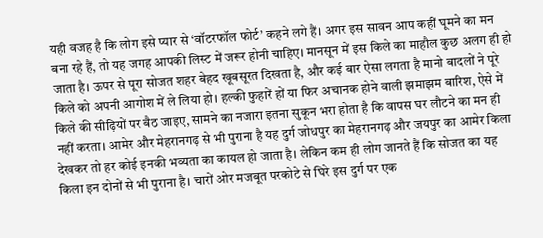यही वजह है कि लोग इसे प्यार से ‘वॉटरफॉल फोर्ट’ कहने लगे हैं। अगर इस सावन आप कहीं घूमने का मन बना रहे हैं, तो यह जगह आपकी लिस्ट में जरूर होनी चाहिए। मानसून में इस किले का माहौल कुछ अलग ही हो जाता है। ऊपर से पूरा सोजत शहर बेहद खूबसूरत दिखता है, और कई बार ऐसा लगता है मानो बादलों ने पूरे किले को अपनी आगोश में ले लिया हो। हल्की फुहारें हों या फिर अचानक होने वाली झमाझम बारिश, ऐसे में किले की सीढ़ियों पर बैठ जाइए, सामने का नजारा इतना सुकून भरा होता है कि वापस घर लौटने का मन ही नहीं करता। आमेर और मेहरानगढ़ से भी पुराना है यह दुर्ग जोधपुर का मेहरानगढ़ और जयपुर का आमेर किला देखकर तो हर कोई इनकी भव्यता का कायल हो जाता है। लेकिन कम ही लोग जानते हैं कि सोजत का यह किला इन दोनों से भी पुराना है। चारों ओर मजबूत परकोटे से घिरे इस दुर्ग पर एक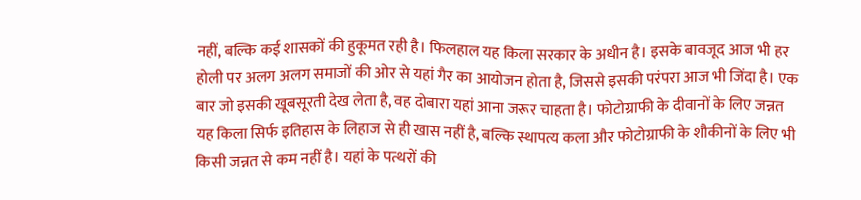नहीं, बल्कि कई शासकों की हुकूमत रही है। फिलहाल यह किला सरकार के अधीन है। इसके बावजूद आज भी हर होली पर अलग अलग समाजों की ओर से यहां गैर का आयोजन होता है, जिससे इसकी परंपरा आज भी जिंदा है। एक बार जो इसकी खूबसूरती देख लेता है, वह दोबारा यहां आना जरूर चाहता है। फोटोग्राफी के दीवानों के लिए जन्नत यह किला सिर्फ इतिहास के लिहाज से ही खास नहीं है, बल्कि स्थापत्य कला और फोटोग्राफी के शौकीनों के लिए भी किसी जन्नत से कम नहीं है। यहां के पत्थरों की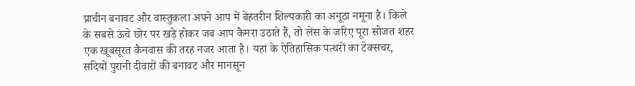प्राचीन बनावट और वास्तुकला अपने आप में बेहतरीन शिल्पकारी का अनूठा नमूना है। किले के सबसे ऊंचे छोर पर खड़े होकर जब आप कैमरा उठाते हैं, तो लेंस के जरिए पूरा सोजत शहर एक खूबसूरत कैनवास की तरह नजर आता है। यहां के ऐतिहासिक पत्थरों का टेक्सचर, सदियों पुरानी दीवारों की बनावट और मानसून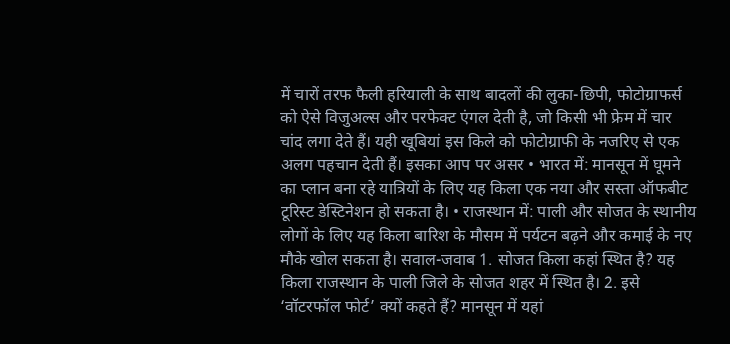में चारों तरफ फैली हरियाली के साथ बादलों की लुका-छिपी, फोटोग्राफर्स को ऐसे विजुअल्स और परफेक्ट एंगल देती है, जो किसी भी फ्रेम में चार चांद लगा देते हैं। यही खूबियां इस किले को फोटोग्राफी के नजरिए से एक अलग पहचान देती हैं। इसका आप पर असर • भारत में: मानसून में घूमने का प्लान बना रहे यात्रियों के लिए यह किला एक नया और सस्ता ऑफबीट टूरिस्ट डेस्टिनेशन हो सकता है। • राजस्थान में: पाली और सोजत के स्थानीय लोगों के लिए यह किला बारिश के मौसम में पर्यटन बढ़ने और कमाई के नए मौके खोल सकता है। सवाल-जवाब 1. सोजत किला कहां स्थित है? यह किला राजस्थान के पाली जिले के सोजत शहर में स्थित है। 2. इसे ‘वॉटरफॉल फोर्ट’ क्यों कहते हैं? मानसून में यहां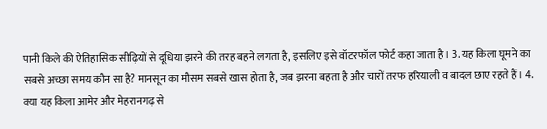पानी किले की ऐतिहासिक सीढ़ियों से दूधिया झरने की तरह बहने लगता है, इसलिए इसे वॉटरफॉल फोर्ट कहा जाता है। 3. यह किला घूमने का सबसे अच्छा समय कौन सा है? मानसून का मौसम सबसे खास होता है, जब झरना बहता है और चारों तरफ हरियाली व बादल छाए रहते हैं। 4. क्या यह किला आमेर और मेहरानगढ़ से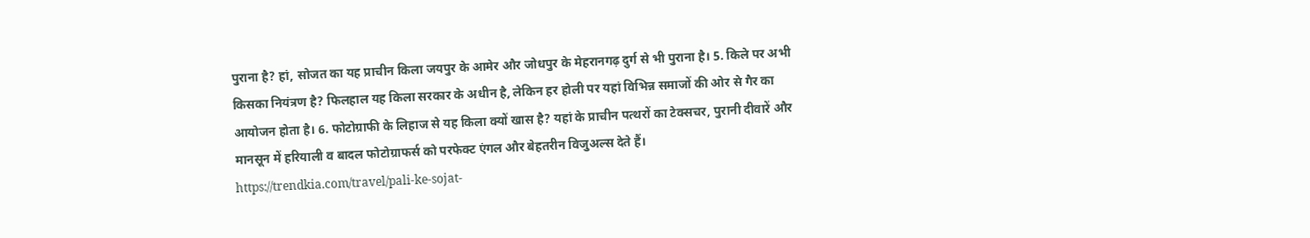पुराना है? हां, सोजत का यह प्राचीन किला जयपुर के आमेर और जोधपुर के मेहरानगढ़ दुर्ग से भी पुराना है। 5. किले पर अभी किसका नियंत्रण है? फिलहाल यह किला सरकार के अधीन है, लेकिन हर होली पर यहां विभिन्न समाजों की ओर से गैर का आयोजन होता है। 6. फोटोग्राफी के लिहाज से यह किला क्यों खास है? यहां के प्राचीन पत्थरों का टेक्सचर, पुरानी दीवारें और मानसून में हरियाली व बादल फोटोग्राफर्स को परफेक्ट एंगल और बेहतरीन विजुअल्स देते हैं। https://trendkia.com/travel/pali-ke-sojat-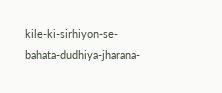kile-ki-sirhiyon-se-bahata-dudhiya-jharana-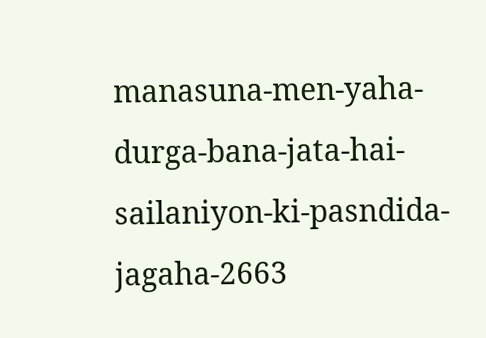manasuna-men-yaha-durga-bana-jata-hai-sailaniyon-ki-pasndida-jagaha-2663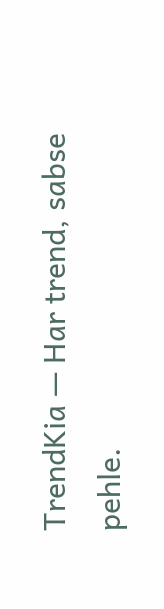TrendKia — Har trend, sabse pehle.